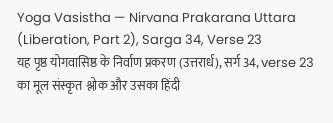Yoga Vasistha — Nirvana Prakarana Uttara (Liberation, Part 2), Sarga 34, Verse 23
यह पृष्ठ योगवासिष्ठ के निर्वाण प्रकरण (उत्तरार्ध), सर्ग 34, verse 23 का मूल संस्कृत श्लोक और उसका हिंदी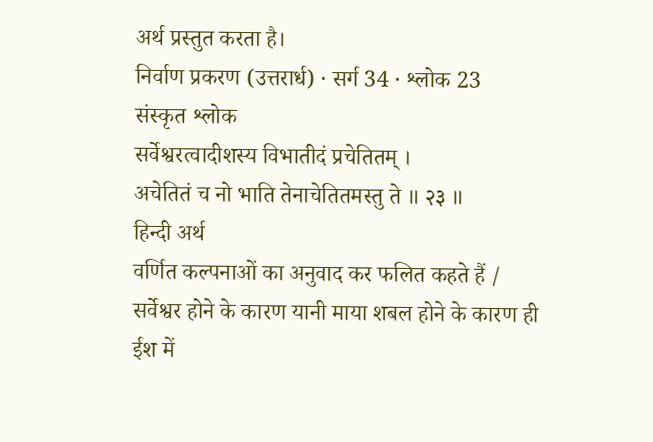अर्थ प्रस्तुत करता है।
निर्वाण प्रकरण (उत्तरार्ध) · सर्ग 34 · श्लोक 23
संस्कृत श्लोक
सर्वेश्वरत्वादीशस्य विभातीदं प्रचेतितम् ।
अचेतितं च नो भाति तेनाचेतितमस्तु ते ॥ २३ ॥
हिन्दी अर्थ
वर्णित कल्पनाओं का अनुवाद कर फलित कहते हैं /
सर्वेश्वर होने के कारण यानी माया शबल होने के कारण ही ईश में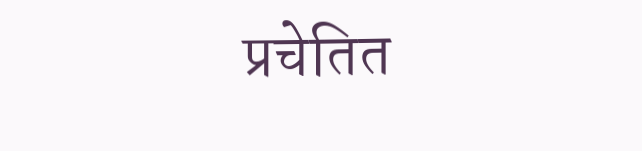प्रचेतित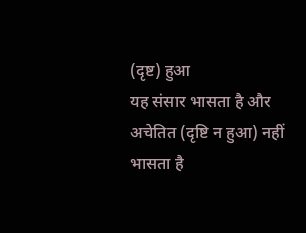(दृष्ट) हुआ
यह संसार भासता है और अचेतित (दृष्टि न हुआ) नहीं भासता है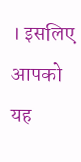। इसलिए आपको यह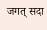जगत् सदा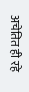अचेतित ही रहे